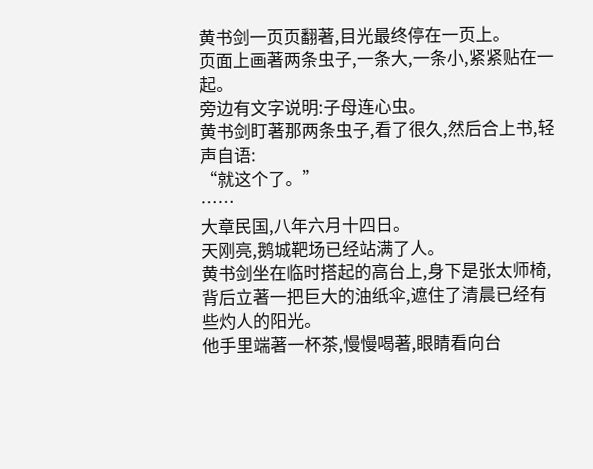黄书剑一页页翻著,目光最终停在一页上。
页面上画著两条虫子,一条大,一条小,紧紧贴在一起。
旁边有文字说明:子母连心虫。
黄书剑盯著那两条虫子,看了很久,然后合上书,轻声自语:
“就这个了。”
……
大章民国,八年六月十四日。
天刚亮,鹅城靶场已经站满了人。
黄书剑坐在临时搭起的高台上,身下是张太师椅,背后立著一把巨大的油纸伞,遮住了清晨已经有些灼人的阳光。
他手里端著一杯茶,慢慢喝著,眼睛看向台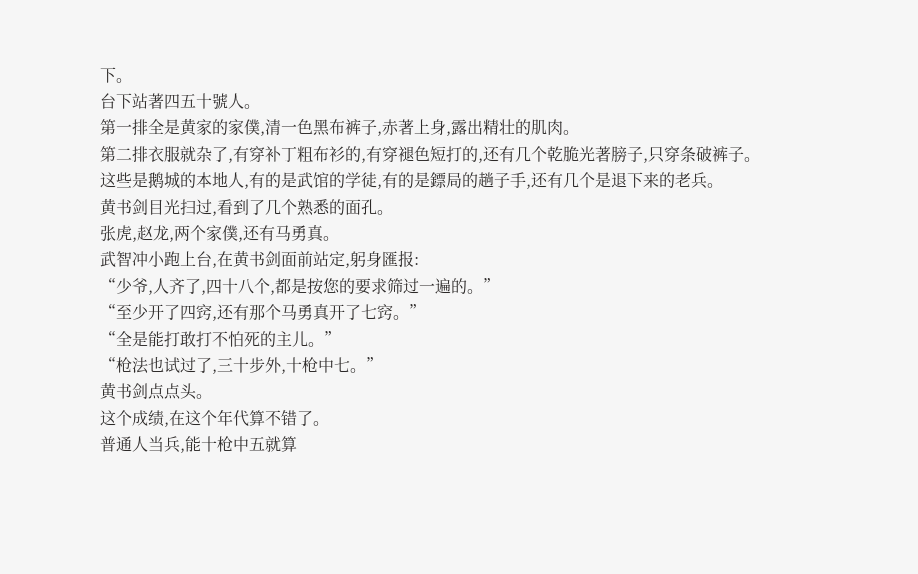下。
台下站著四五十號人。
第一排全是黄家的家僕,清一色黑布裤子,赤著上身,露出精壮的肌肉。
第二排衣服就杂了,有穿补丁粗布衫的,有穿褪色短打的,还有几个乾脆光著膀子,只穿条破裤子。
这些是鹅城的本地人,有的是武馆的学徒,有的是鏢局的趟子手,还有几个是退下来的老兵。
黄书剑目光扫过,看到了几个熟悉的面孔。
张虎,赵龙,两个家僕,还有马勇真。
武智冲小跑上台,在黄书剑面前站定,躬身匯报:
“少爷,人齐了,四十八个,都是按您的要求筛过一遍的。”
“至少开了四窍,还有那个马勇真开了七窍。”
“全是能打敢打不怕死的主儿。”
“枪法也试过了,三十步外,十枪中七。”
黄书剑点点头。
这个成绩,在这个年代算不错了。
普通人当兵,能十枪中五就算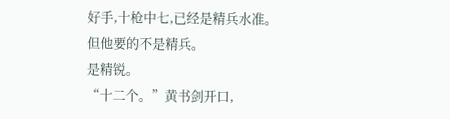好手,十枪中七,已经是精兵水准。
但他要的不是精兵。
是精锐。
“十二个。”黄书剑开口,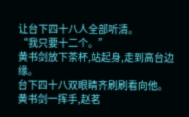让台下四十八人全部听清。
“我只要十二个。”
黄书剑放下茶杯,站起身,走到高台边缘。
台下四十八双眼睛齐刷刷看向他。
黄书剑一挥手,赵茗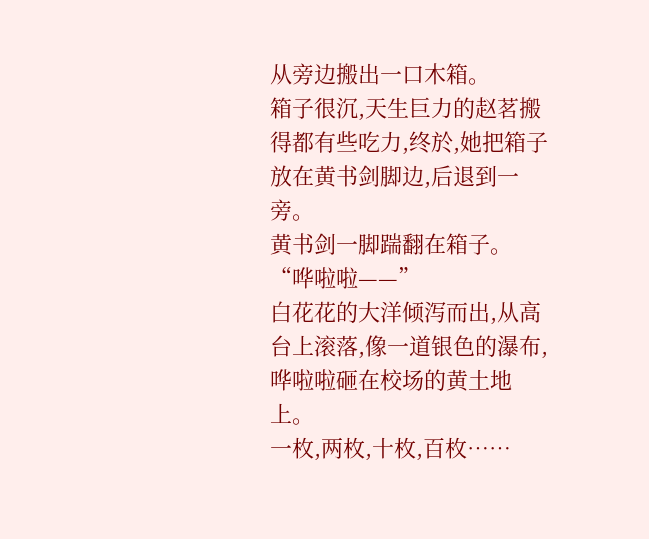从旁边搬出一口木箱。
箱子很沉,天生巨力的赵茗搬得都有些吃力,终於,她把箱子放在黄书剑脚边,后退到一旁。
黄书剑一脚踹翻在箱子。
“哗啦啦——”
白花花的大洋倾泻而出,从高台上滚落,像一道银色的瀑布,哗啦啦砸在校场的黄土地上。
一枚,两枚,十枚,百枚……